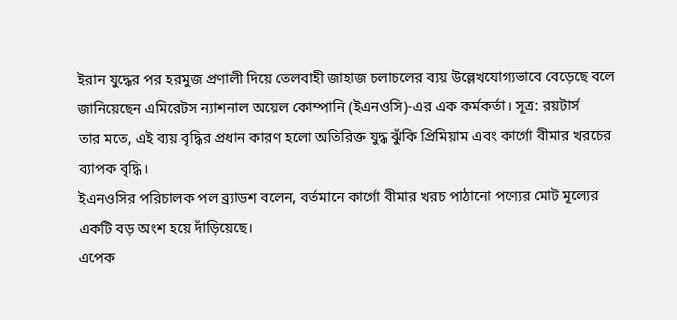ইরান যুদ্ধের পর হরমুজ প্রণালী দিয়ে তেলবাহী জাহাজ চলাচলের ব্যয় উল্লেখযোগ্যভাবে বেড়েছে বলে জানিয়েছেন এমিরেটস ন্যাশনাল অয়েল কোম্পানি (ইএনওসি)-এর এক কর্মকর্তা। সূত্র: রয়টার্স
তার মতে, এই ব্যয় বৃদ্ধির প্রধান কারণ হলো অতিরিক্ত যুদ্ধ ঝুঁকি প্রিমিয়াম এবং কার্গো বীমার খরচের ব্যাপক বৃদ্ধি।
ইএনওসির পরিচালক পল ব্র্যাডশ বলেন, বর্তমানে কার্গো বীমার খরচ পাঠানো পণ্যের মোট মূল্যের একটি বড় অংশ হয়ে দাঁড়িয়েছে।
এপেক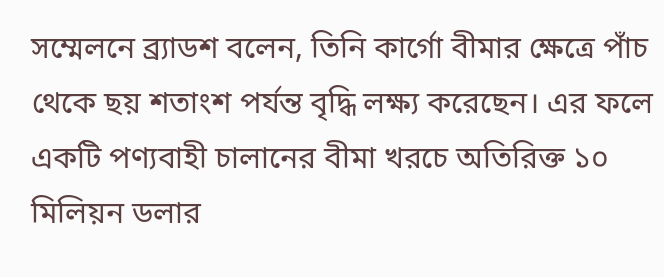সম্মেলনে ব্র্যাডশ বলেন, তিনি কার্গো বীমার ক্ষেত্রে পাঁচ থেকে ছয় শতাংশ পর্যন্ত বৃদ্ধি লক্ষ্য করেছেন। এর ফলে একটি পণ্যবাহী চালানের বীমা খরচে অতিরিক্ত ১০ মিলিয়ন ডলার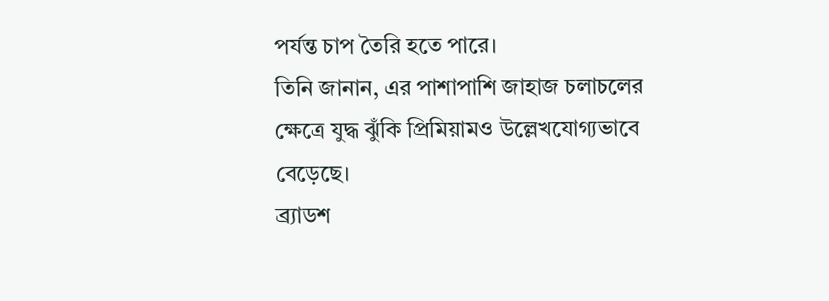পর্যন্ত চাপ তৈরি হতে পারে।
তিনি জানান, এর পাশাপাশি জাহাজ চলাচলের ক্ষেত্রে যুদ্ধ ঝুঁকি প্রিমিয়ামও উল্লেখযোগ্যভাবে বেড়েছে।
ব্র্যাডশ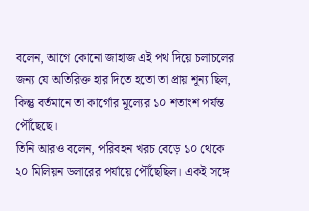বলেন, আগে কোনো জাহাজ এই পথ দিয়ে চলাচলের জন্য যে অতিরিক্ত হার দিতে হতো তা প্রায় শূন্য ছিল, কিন্তু বর্তমানে তা কার্গোর মূল্যের ১০ শতাংশ পর্যন্ত পৌঁছেছে।
তিনি আরও বলেন, পরিবহন খরচ বেড়ে ১০ থেকে ২০ মিলিয়ন ডলারের পর্যায়ে পৌঁছেছিল। একই সঙ্গে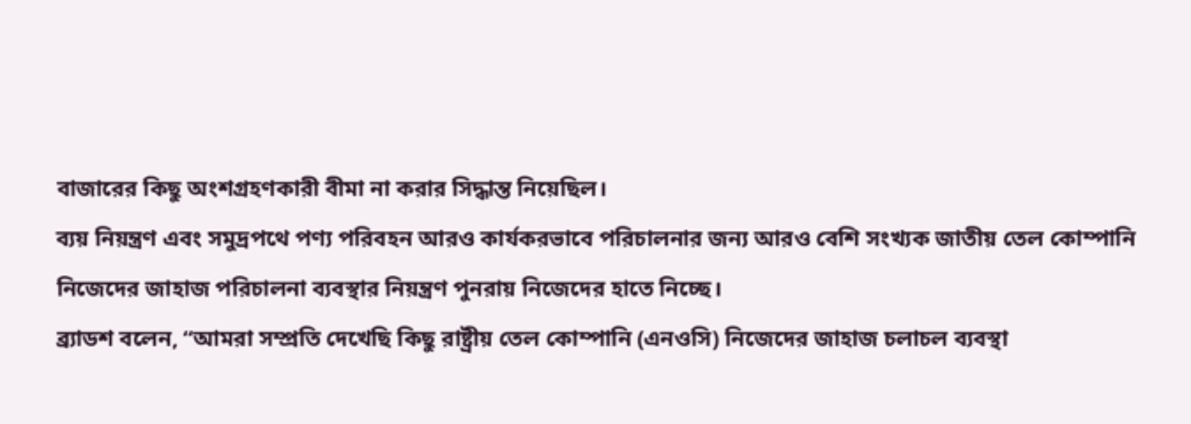বাজারের কিছু অংশগ্রহণকারী বীমা না করার সিদ্ধান্ত নিয়েছিল।
ব্যয় নিয়ন্ত্রণ এবং সমুদ্রপথে পণ্য পরিবহন আরও কার্যকরভাবে পরিচালনার জন্য আরও বেশি সংখ্যক জাতীয় তেল কোম্পানি নিজেদের জাহাজ পরিচালনা ব্যবস্থার নিয়ন্ত্রণ পুনরায় নিজেদের হাতে নিচ্ছে।
ব্র্যাডশ বলেন, “আমরা সম্প্রতি দেখেছি কিছু রাষ্ট্রীয় তেল কোম্পানি (এনওসি) নিজেদের জাহাজ চলাচল ব্যবস্থা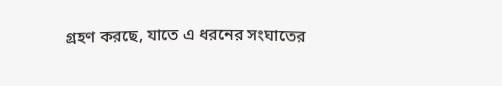গ্রহণ করছে, যাতে এ ধরনের সংঘাতের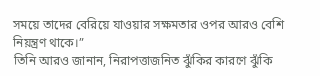সময়ে তাদের বেরিয়ে যাওয়ার সক্ষমতার ওপর আরও বেশি নিয়ন্ত্রণ থাকে।”
তিনি আরও জানান, নিরাপত্তাজনিত ঝুঁকির কারণে ঝুঁকি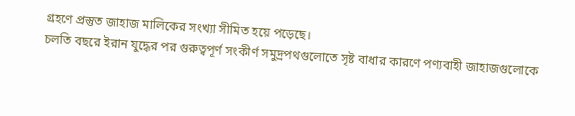গ্রহণে প্রস্তুত জাহাজ মালিকের সংখ্যা সীমিত হয়ে পড়েছে।
চলতি বছরে ইরান যুদ্ধের পর গুরুত্বপূর্ণ সংকীর্ণ সমুদ্রপথগুলোতে সৃষ্ট বাধার কারণে পণ্যবাহী জাহাজগুলোকে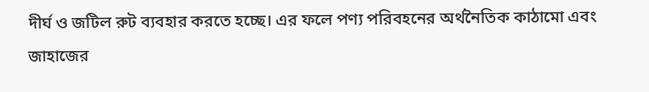দীর্ঘ ও জটিল রুট ব্যবহার করতে হচ্ছে। এর ফলে পণ্য পরিবহনের অর্থনৈতিক কাঠামো এবং জাহাজের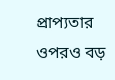প্রাপ্যতার ওপরও বড়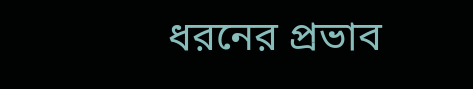ধরনের প্রভাব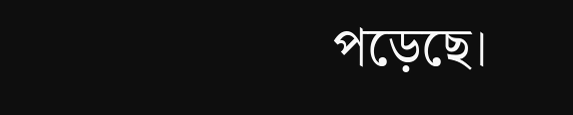পড়েছে।